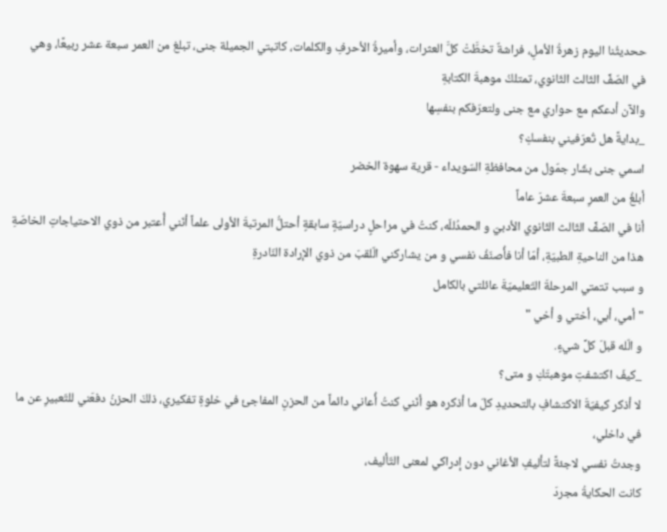ححديثُنا اليوم زهرةُ الأملِ، فراشةٌ تخطَّتْ كلَّ العثرات، وأميرةُ الأحرفِ والكلمات، كاتبتي الجميلة جنى، تبلغ من العمر سبعة عشر ربيعًا، وهي في الصّفِّ الثّالث الثّانوي، تمتلكُ موهبةَ الكتابةِ
والآن أدعكم مع حواري مع جنى ولتعرّفكم بنفسِها
_بدايةً هل تُعرّفيني بنفسكِ؟
اسمي جنى بشّار جمّول من محافظةِ السّويداء - قرية سهوة الخضر
أبلغُ من العمرِ سبعةَ عشرَ عاماً
أنا في الصّفِّ الثّالث الثّانوي الأدبيّ و الحمدُللّه، كنتُ في مراحلٍ دراسيّةٍ سابقةٍ أحتلُّ المرتبةَ الأولى علماً أنّني أُعتبر من ذوي الاحتياجاتِ الخاصّةِ هذا من الناحيةِ الطبيّةِ، أمّا أنا فأُصنّفُ نفسي و من يشاركني الّلقبَ من ذوي الإرادة النّادرةِ
و سبب تتمتي المرحلةَ التّعليميّةَ عائلتي بالكامل
" أمي، أبي، أختي و أخي "
و الّله قبلَ كلِّ شيءٍ.
_كيفَ اكتشفتِ موهبتَكِ و متى؟
لا أذكر كيفيّةَ الاكتشافِ بالتحديدِ كلّ ما أذكره هو أنّني كنتُ أُعاني دائماً من الحزنِ المفاجئ في خلوةِ تفكيري، ذلكَ الحزنُ دفعَني للتّعبيرِ عن ما في داخلي،
وجدتُ نفسي لاجئةً لتأليفِ الأغاني دون إدراكي لمعنى التّأليف،
كانت الحكايةُ مجردَ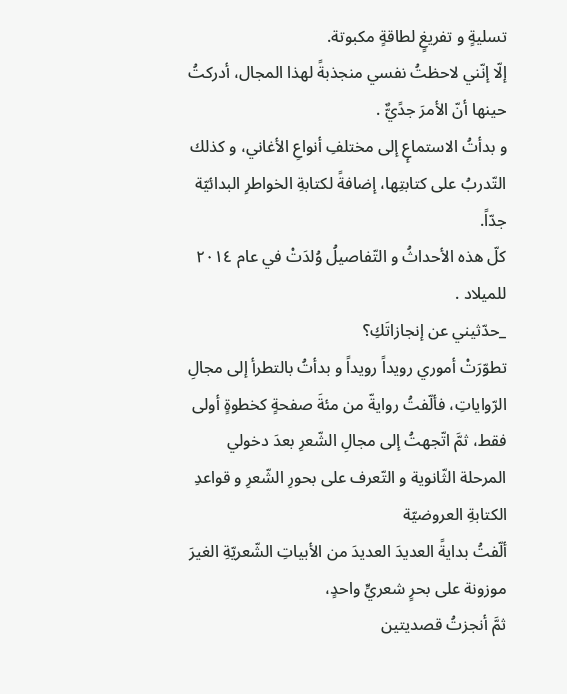تسليةٍ و تفريغٍ لطاقةٍ مكبوتة.
إلّا إنّني لاحظتُ نفسي منجذبةً لهذا المجال، أدركتُ حينها أنّ الأمرَ جدًيٌّ .
و بدأتُ الاستماعٕ إلى مختلفِ أنواعِ الأغاني، و كذلك التّدربُ على كتابتِها، إضافةً لكتابةِ الخواطرِ البدائيّة جدّاً.
كلّ هذه الأحداثُ و التّفاصيلُ وُلدَتْ في عام ٢٠١٤ للميلاد .
_حدّثيني عن إنجازاتَكِ؟
تطوّرَتْ أموري رويداً رويداً و بدأتُ بالتطرأ إلى مجالِ الرّواياتِ، فألّفتُ روايةّ من مئةَ صفحةٍ كخطوةٍ أولى فقط، ثمَّ اتّجهتُ إلى مجالِ الشّعرِ بعدَ دخولي المرحلة الثّانوية و التّعرف على بحورِ الشّعرِ و قواعدِ الكتابةِ العروضيّة
ألّفتُ بدايةً العديدَ العديدَ من الأبياتِ الشّعريّةِ الغيرَ موزونة على بحرٍ شعريٍّ واحدٍ،
ثمَّ أنجزتُ قصديتين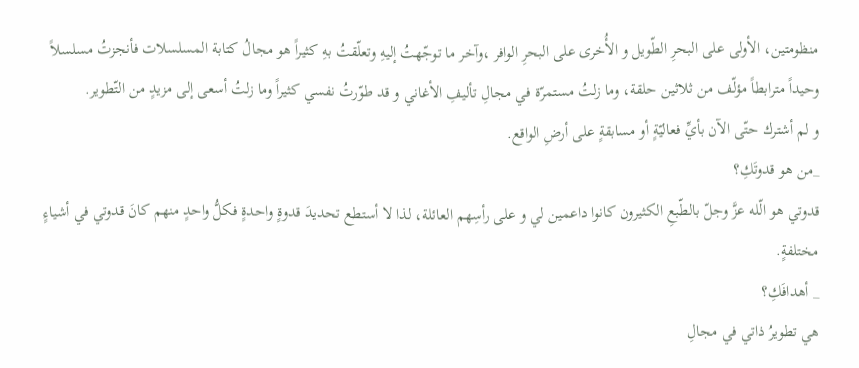منظومتين، الأولى على البحرِ الطّويل و الأُخرى على البحرِ الوافر ،وآخر ما توجّهتُ إليهِ وتعلّقتُ بهِ كثيراً هو مجالُ كتابة المسلسلات فأنجزتُ مسلسلاً وحيداً مترابطاً مؤلّف من ثلاثين حلقة، وما زلتُ مستمرّة في مجالِ تأليفِ الأغاني و قد طوّرتُ نفسي كثيراً وما زلتُ أسعى إلى مزيدٍ من التّطوير.
و لم أشترك حتّى الآن بأيِّ فعاليّةٍ أو مسابقةٍ على أرضِ الواقع.
_من هو قدوتَكِ؟
قدوتي هو الّله عزَّ وجلّ بالطّبعِ الكثيرون كانوا داعمين لي و على رأسِهم العائلة، لذا لا أستطع تحديدَ قدوةٍ واحدةٍ فكلُّ واحدٍ منهم كانَ قدوتي في أشياءٍ مختلفةٍ.
_ أهدافَكِ؟
هي تطويرُ ذاتي في مجالِ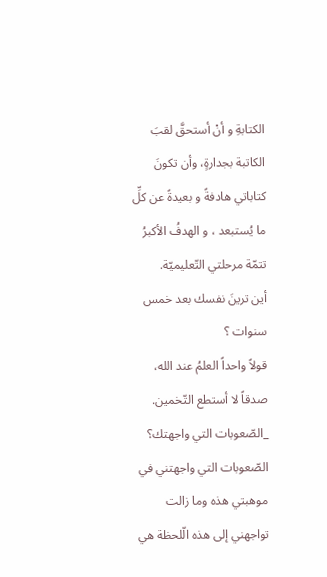الكتابةِ و أنْ أستحقَّ لقبَ الكاتبة بجدارةٍ، وأن تكونَ كتاباتي هادفةً و بعيدةً عن كلِّ ما يُستبعد ، و الهدفُ الأكبرُ تتمّة مرحلتي التّعليميّة.
أين ترينَ نفسك بعد خمس سنوات ؟
قولاً واحداً العلمُ عند الله، صدقاً لا أستطع التّخمين.
_الصّعوبات التي واجهتك؟
الصّعوبات التي واجهتني في موهبتي هذه وما زالت تواجهني إلى هذه الّلحظة هي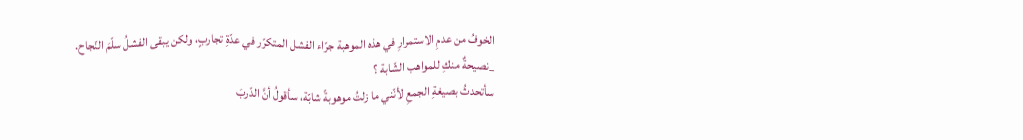الخوفُ من عدمِ الاستمرارِ في هذه الموهبة جرّاء الفشل المتكرّر في عدّةِ تجاربٍ، ولكن يبقى الفشلُ سلّمَ النّجاح.
_نصيحةٌ منكِ للمواهب الشّابة ؟
سأتحدثُ بصيغةِ الجمعِ لأنّني ما زلتُ موهوبةً شابّة، سأقولُ أنَّ الدّربَ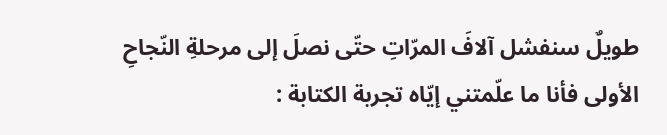طويلٌ سنفشل آلافَ المرّاتِ حتّى نصلَ إلى مرحلةِ النّجاحِ الأولى فأنا ما علّمتني إيّاه تجربة الكتابة :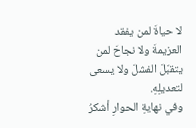لا حياةَ لمن يفقد العزيمةَ ولا نجاحَ لمن يتقبّلَ الفشلَ ولا يسعى لتعديلِهِ.
وفي نهايةِ الحوارِ أشكرُ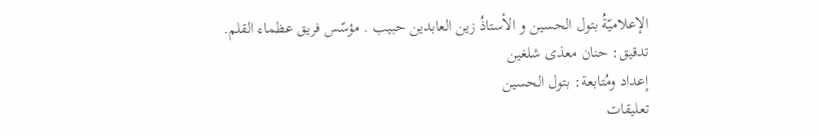الإعلاميّةُ بتول الحسين و الأستاذُ زين العابدين حبيب . مؤسّس فريق عظماء القلم.
تدقيق: حنان معذى شلغين
إعداد ومُتابعة: بتول الحسين
تعليقات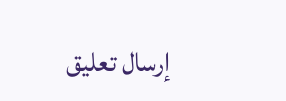إرسال تعليق